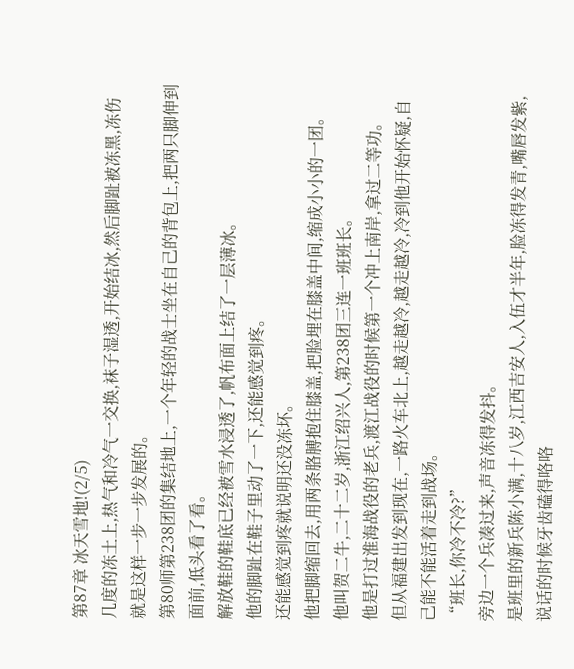第87章 冰天雪地!(2/5)
几度的冻土上,热气和冷气一交换,袜子湿透,开始结冰,然后脚趾被冻黑,冻伤就是这样一步一步发展的。
第80师第238团的集结地上,一个年轻的战士坐在自己的背包上,把两只脚伸到面前,低头看了看。
解放鞋的鞋底已经被雪水浸透了,帆布面上结了一层薄冰。
他的脚趾在鞋子里动了一下,还能感觉到疼。
还能感觉到疼就说明还没冻坏。
他把脚缩回去,用两条胳膊抱住膝盖,把脸埋在膝盖中间,缩成小小的一团。
他叫贺二牛,二十二岁,浙江绍兴人,第238团三连一班班长。
他是打过淮海战役的老兵,渡江战役的时候第一个冲上南岸,拿过二等功。
但从福建出发到现在,一路火车北上,越走越冷,越走越冷,冷到他开始怀疑,自己能不能活着走到战场。
“班长,你冷不冷?”
旁边一个兵凑过来,声音冻得发抖。
是班里的新兵陈小满,十八岁,江西吉安人,入伍才半年,脸冻得发青,嘴唇发紫,说话的时候牙齿磕得咯咯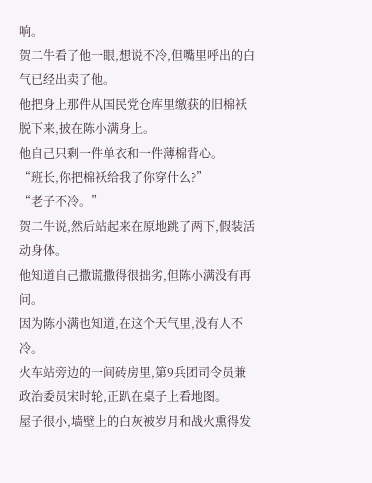响。
贺二牛看了他一眼,想说不冷,但嘴里呼出的白气已经出卖了他。
他把身上那件从国民党仓库里缴获的旧棉袄脱下来,披在陈小满身上。
他自己只剩一件单衣和一件薄棉背心。
“班长,你把棉袄给我了你穿什么?”
“老子不冷。”
贺二牛说,然后站起来在原地跳了两下,假装活动身体。
他知道自己撒谎撒得很拙劣,但陈小满没有再问。
因为陈小满也知道,在这个天气里,没有人不冷。
火车站旁边的一间砖房里,第9兵团司令员兼政治委员宋时轮,正趴在桌子上看地图。
屋子很小,墙壁上的白灰被岁月和战火熏得发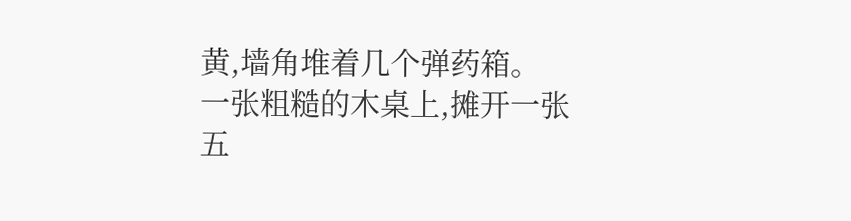黄,墙角堆着几个弹药箱。
一张粗糙的木桌上,摊开一张五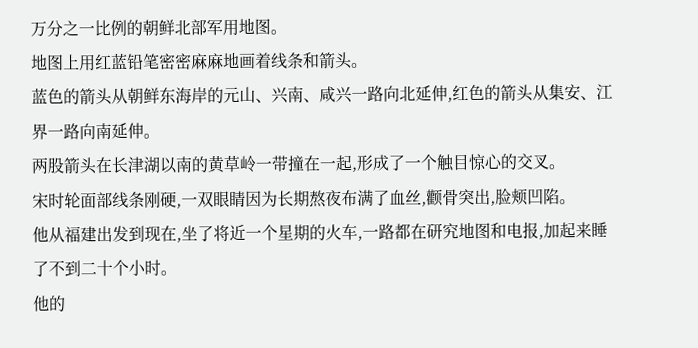万分之一比例的朝鲜北部军用地图。
地图上用红蓝铅笔密密麻麻地画着线条和箭头。
蓝色的箭头从朝鲜东海岸的元山、兴南、咸兴一路向北延伸,红色的箭头从集安、江界一路向南延伸。
两股箭头在长津湖以南的黄草岭一带撞在一起,形成了一个触目惊心的交叉。
宋时轮面部线条刚硬,一双眼睛因为长期熬夜布满了血丝,颧骨突出,脸颊凹陷。
他从福建出发到现在,坐了将近一个星期的火车,一路都在研究地图和电报,加起来睡了不到二十个小时。
他的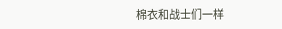棉衣和战士们一样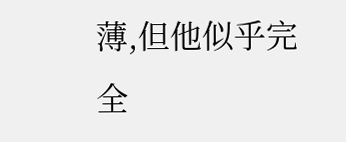薄,但他似乎完全